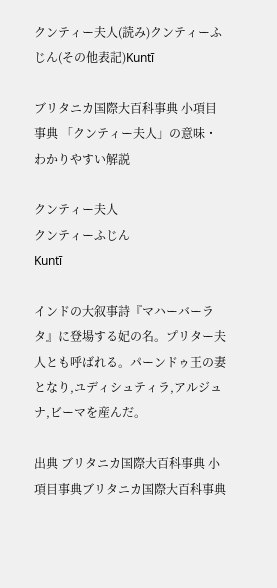クンティー夫人(読み)クンティーふじん(その他表記)Kuntī

ブリタニカ国際大百科事典 小項目事典 「クンティー夫人」の意味・わかりやすい解説

クンティー夫人
クンティーふじん
Kuntī

インドの大叙事詩『マハーバーラタ』に登場する妃の名。プリター夫人とも呼ばれる。パーンドゥ王の妻となり,ユディシュティラ,アルジュナ,ビーマを産んだ。

出典 ブリタニカ国際大百科事典 小項目事典ブリタニカ国際大百科事典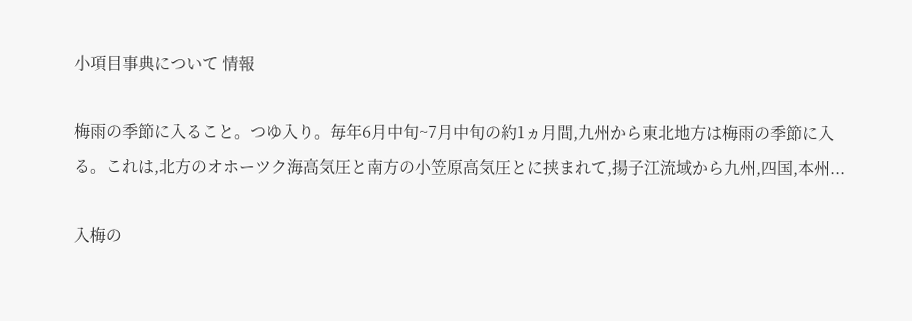小項目事典について 情報

梅雨の季節に入ること。つゆ入り。毎年6月中旬~7月中旬の約1ヵ月間,九州から東北地方は梅雨の季節に入る。これは,北方のオホーツク海高気圧と南方の小笠原高気圧とに挟まれて,揚子江流域から九州,四国,本州...

入梅の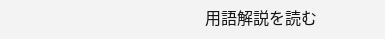用語解説を読む